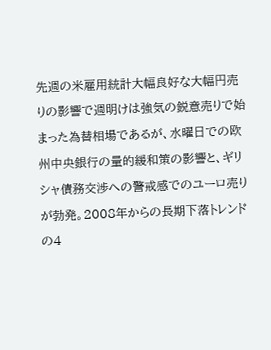先週の米雇用統計大幅良好な大幅円売りの影響で週明けは強気の鋭意売りで始まった為替相場であるが、水曜日での欧州中央銀行の量的緩和策の影響と、ギリシャ債務交渉への警戒感でのユーロ売りが勃発。2008年からの長期下落トレンドの4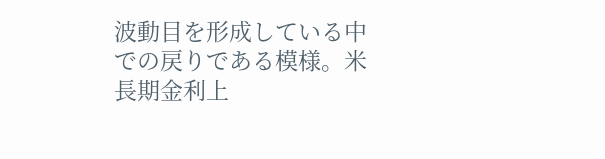波動目を形成している中での戻りである模様。米長期金利上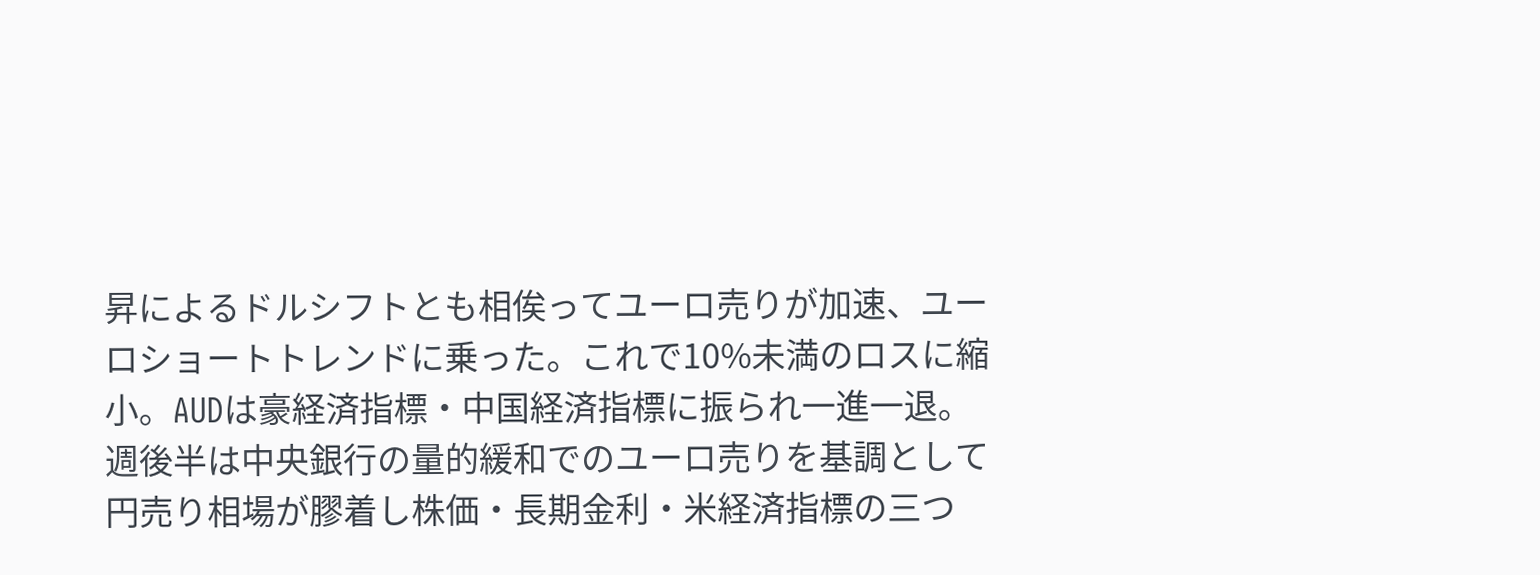昇によるドルシフトとも相俟ってユーロ売りが加速、ユーロショートトレンドに乗った。これで10%未満のロスに縮小。AUDは豪経済指標・中国経済指標に振られ一進一退。週後半は中央銀行の量的緩和でのユーロ売りを基調として円売り相場が膠着し株価・長期金利・米経済指標の三つ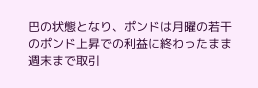巴の状態となり、ポンドは月曜の若干のポンド上昇での利益に終わったまま週末まで取引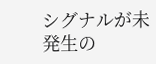シグナルが未発生の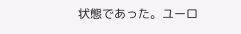状態であった。ユーロ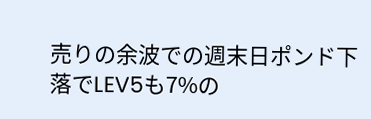売りの余波での週末日ポンド下落でLEV5も7%の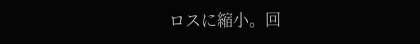ロスに縮小。回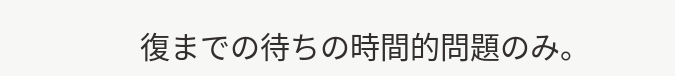復までの待ちの時間的問題のみ。